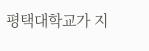평택대학교가 지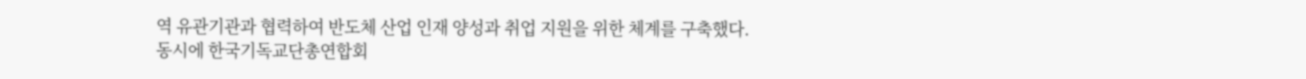역 유관기관과 협력하여 반도체 산업 인재 양성과 취업 지원을 위한 체계를 구축했다. 동시에 한국기독교단총연합회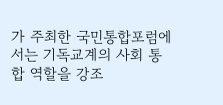가 주최한 국민통합포럼에서는 기독교계의 사회 통합 역할을 강조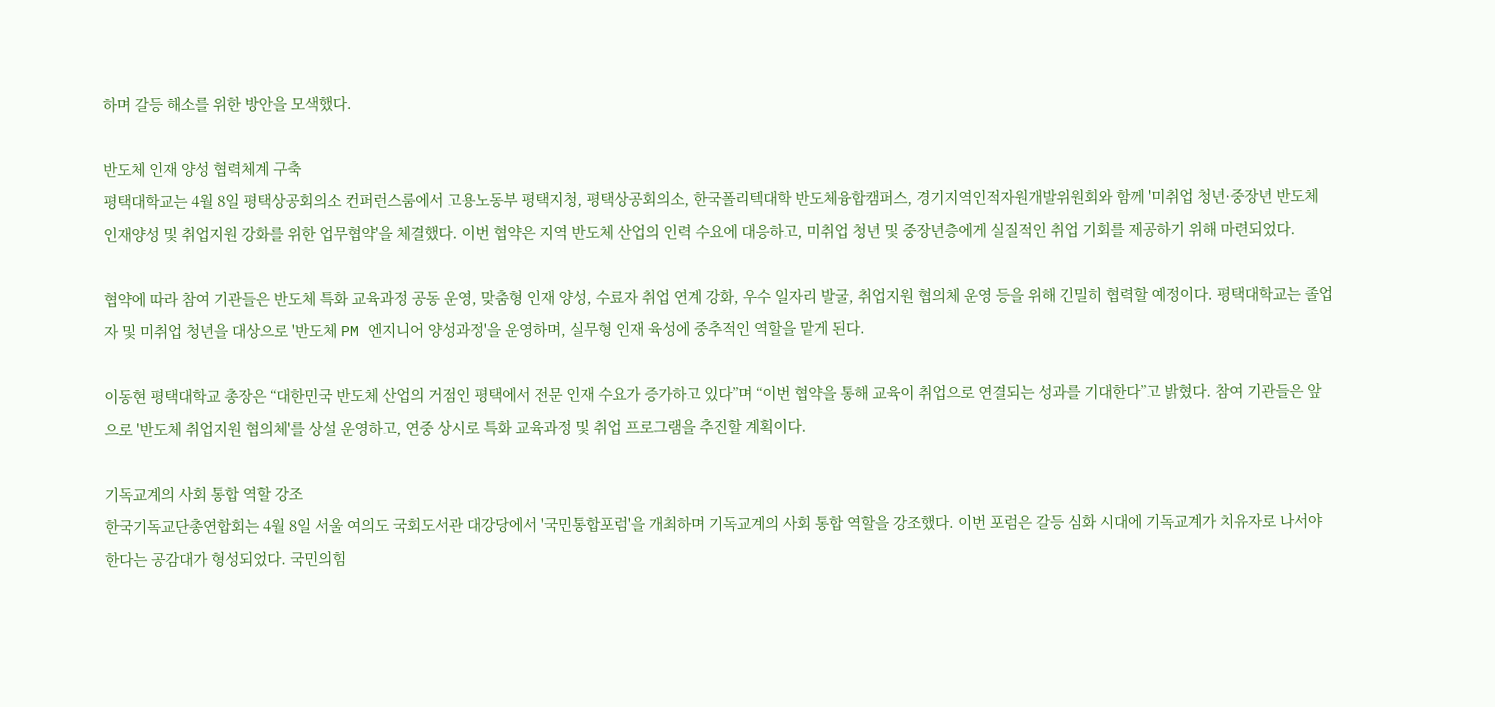하며 갈등 해소를 위한 방안을 모색했다.

반도체 인재 양성 협력체계 구축
평택대학교는 4월 8일 평택상공회의소 컨퍼런스룸에서 고용노동부 평택지청, 평택상공회의소, 한국폴리텍대학 반도체융합캠퍼스, 경기지역인적자원개발위원회와 함께 '미취업 청년·중장년 반도체 인재양성 및 취업지원 강화를 위한 업무협약'을 체결했다. 이번 협약은 지역 반도체 산업의 인력 수요에 대응하고, 미취업 청년 및 중장년층에게 실질적인 취업 기회를 제공하기 위해 마련되었다.

협약에 따라 참여 기관들은 반도체 특화 교육과정 공동 운영, 맞춤형 인재 양성, 수료자 취업 연계 강화, 우수 일자리 발굴, 취업지원 협의체 운영 등을 위해 긴밀히 협력할 예정이다. 평택대학교는 졸업자 및 미취업 청년을 대상으로 '반도체 PM 엔지니어 양성과정'을 운영하며, 실무형 인재 육성에 중추적인 역할을 맡게 된다.

이동현 평택대학교 총장은 “대한민국 반도체 산업의 거점인 평택에서 전문 인재 수요가 증가하고 있다”며 “이번 협약을 통해 교육이 취업으로 연결되는 성과를 기대한다”고 밝혔다. 참여 기관들은 앞으로 '반도체 취업지원 협의체'를 상설 운영하고, 연중 상시로 특화 교육과정 및 취업 프로그램을 추진할 계획이다.

기독교계의 사회 통합 역할 강조
한국기독교단총연합회는 4월 8일 서울 여의도 국회도서관 대강당에서 '국민통합포럼'을 개최하며 기독교계의 사회 통합 역할을 강조했다. 이번 포럼은 갈등 심화 시대에 기독교계가 치유자로 나서야 한다는 공감대가 형성되었다. 국민의힘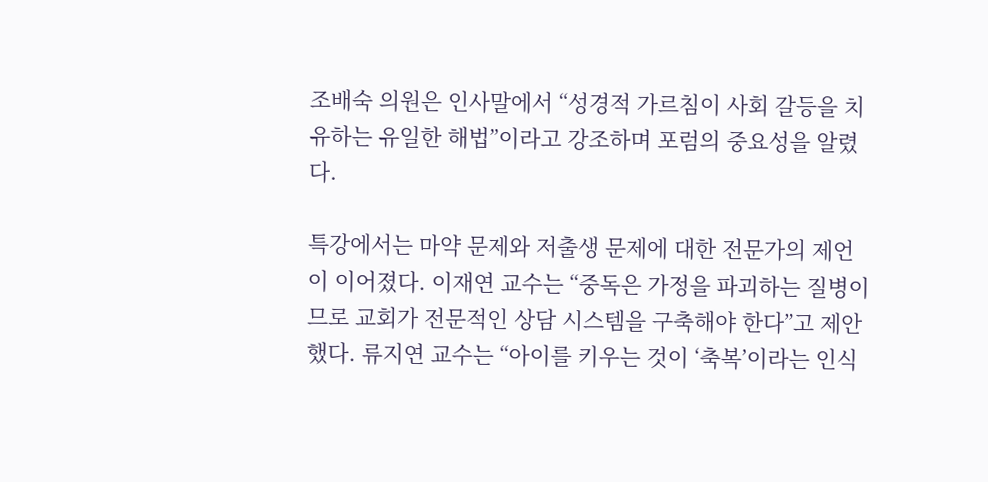조배숙 의원은 인사말에서 “성경적 가르침이 사회 갈등을 치유하는 유일한 해법”이라고 강조하며 포럼의 중요성을 알렸다.

특강에서는 마약 문제와 저출생 문제에 대한 전문가의 제언이 이어졌다. 이재연 교수는 “중독은 가정을 파괴하는 질병이므로 교회가 전문적인 상담 시스템을 구축해야 한다”고 제안했다. 류지연 교수는 “아이를 키우는 것이 ‘축복’이라는 인식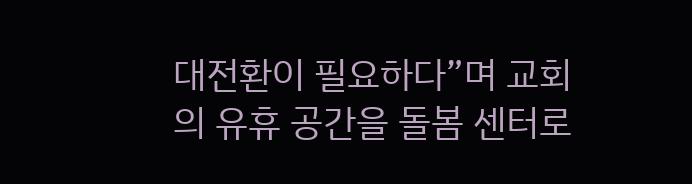대전환이 필요하다”며 교회의 유휴 공간을 돌봄 센터로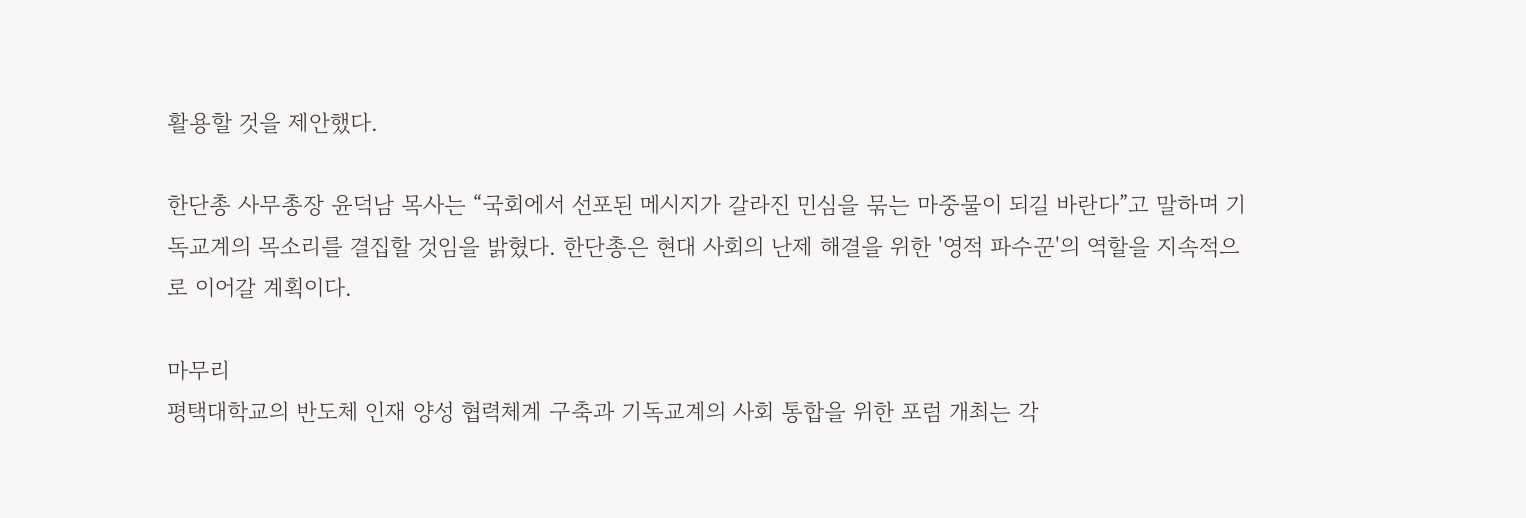활용할 것을 제안했다.

한단총 사무총장 윤덕남 목사는 “국회에서 선포된 메시지가 갈라진 민심을 묶는 마중물이 되길 바란다”고 말하며 기독교계의 목소리를 결집할 것임을 밝혔다. 한단총은 현대 사회의 난제 해결을 위한 '영적 파수꾼'의 역할을 지속적으로 이어갈 계획이다.

마무리
평택대학교의 반도체 인재 양성 협력체계 구축과 기독교계의 사회 통합을 위한 포럼 개최는 각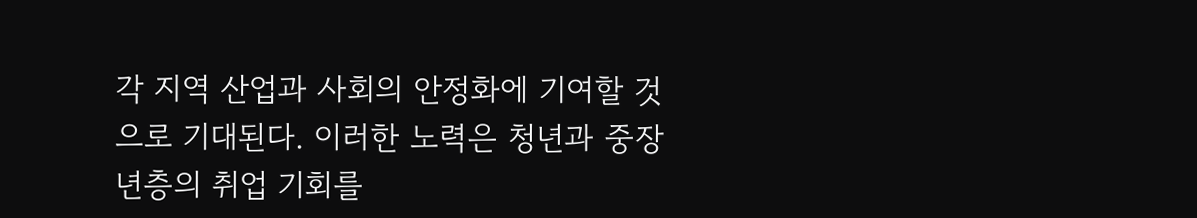각 지역 산업과 사회의 안정화에 기여할 것으로 기대된다. 이러한 노력은 청년과 중장년층의 취업 기회를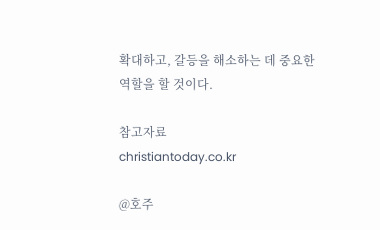확대하고, 갈등을 해소하는 데 중요한 역할을 할 것이다.

참고자료
christiantoday.co.kr

@호주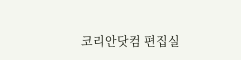코리안닷컴 편집실